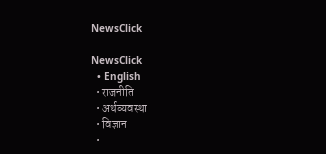NewsClick

NewsClick
  • English
  • राजनीति
  • अर्थव्यवस्था
  • विज्ञान
  •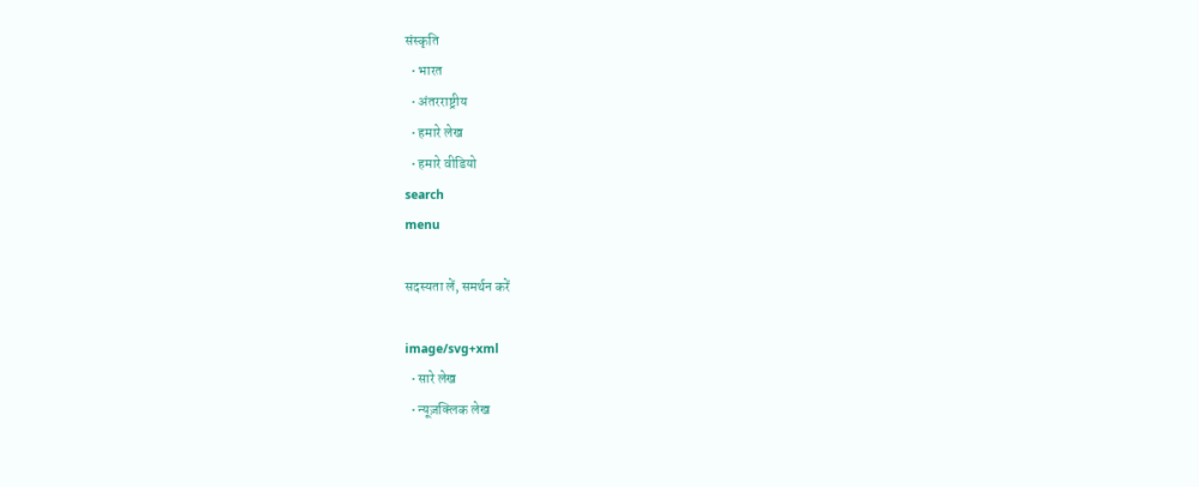संस्कृति
  • भारत
  • अंतरराष्ट्रीय
  • हमारे लेख
  • हमारे वीडियो
search
menu

सदस्यता लें, समर्थन करें

image/svg+xml
  • सारे लेख
  • न्यूज़क्लिक लेख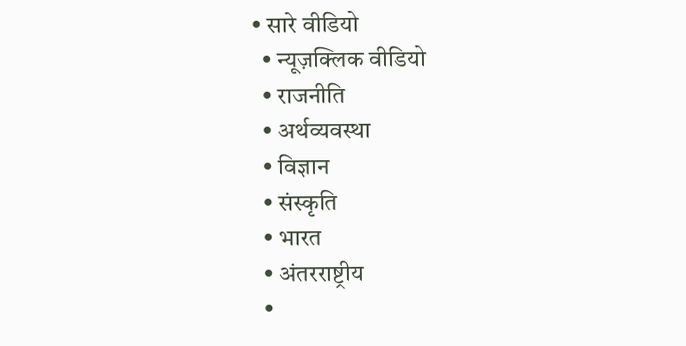• सारे वीडियो
  • न्यूज़क्लिक वीडियो
  • राजनीति
  • अर्थव्यवस्था
  • विज्ञान
  • संस्कृति
  • भारत
  • अंतरराष्ट्रीय
  •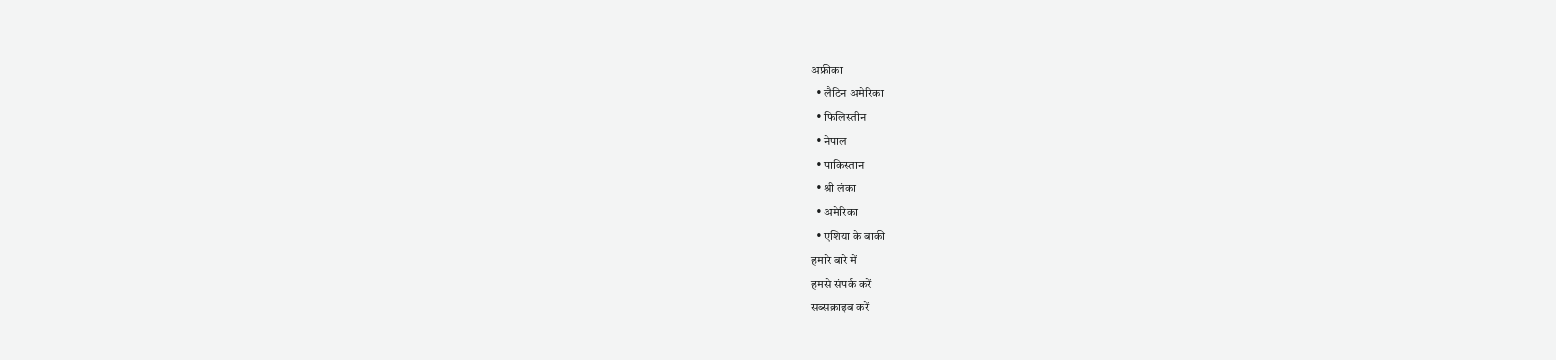अफ्रीका
  • लैटिन अमेरिका
  • फिलिस्तीन
  • नेपाल
  • पाकिस्तान
  • श्री लंका
  • अमेरिका
  • एशिया के बाकी
हमारे बारे में
हमसे संपर्क करें
सब्सक्राइब करें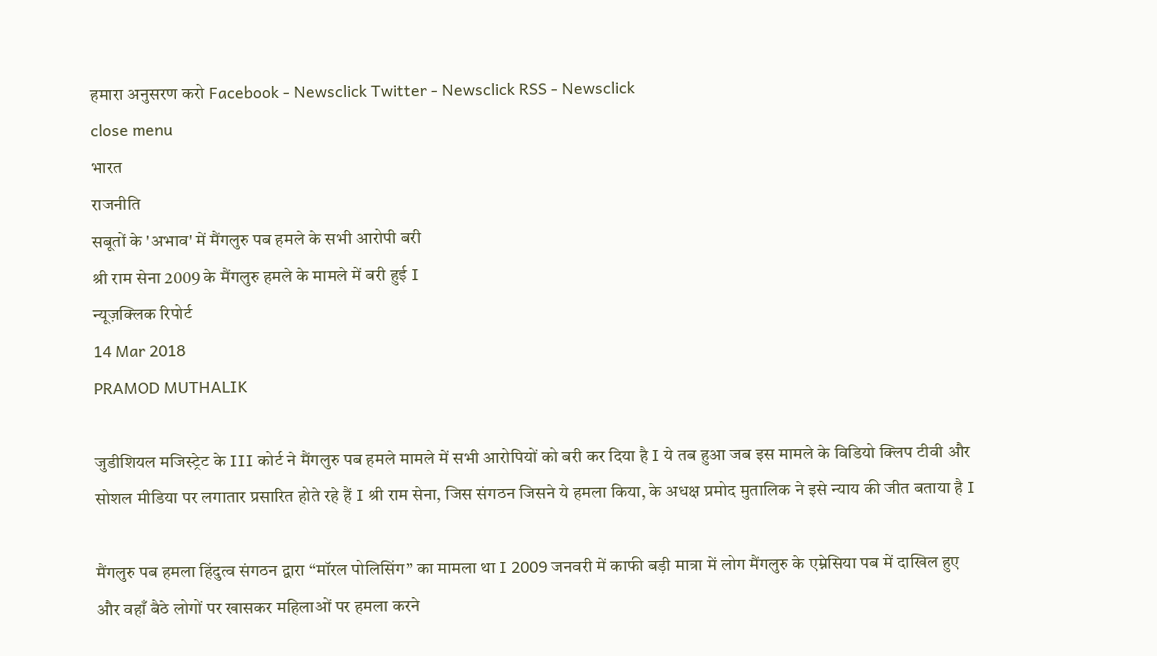हमारा अनुसरण करो Facebook - Newsclick Twitter - Newsclick RSS - Newsclick
close menu
भारत
राजनीति
सबूतों के 'अभाव' में मैंगलुरु पब हमले के सभी आरोपी बरी
श्री राम सेना 2009 के मैंगलुरु हमले के मामले में बरी हुई I
न्यूज़क्लिक रिपोर्ट
14 Mar 2018
PRAMOD MUTHALIK

जुडीशियल मजिस्ट्रेट के III कोर्ट ने मैंगलुरु पब हमले मामले में सभी आरोपियों को बरी कर दिया है I ये तब हुआ जब इस मामले के विडियो क्लिप टीवी और सोशल मीडिया पर लगातार प्रसारित होते रहे हैं I श्री राम सेना, जिस संगठन जिसने ये हमला किया, के अधक्ष प्रमोद मुतालिक ने इसे न्याय की जीत बताया है I

मैंगलुरु पब हमला हिंदुत्व संगठन द्वारा “मॉरल पोलिसिंग” का मामला था I 2009 जनवरी में काफी बड़ी मात्रा में लोग मैंगलुरु के एम्नेसिया पब में दाखिल हुए और वहाँ बैठे लोगों पर खासकर महिलाओं पर हमला करने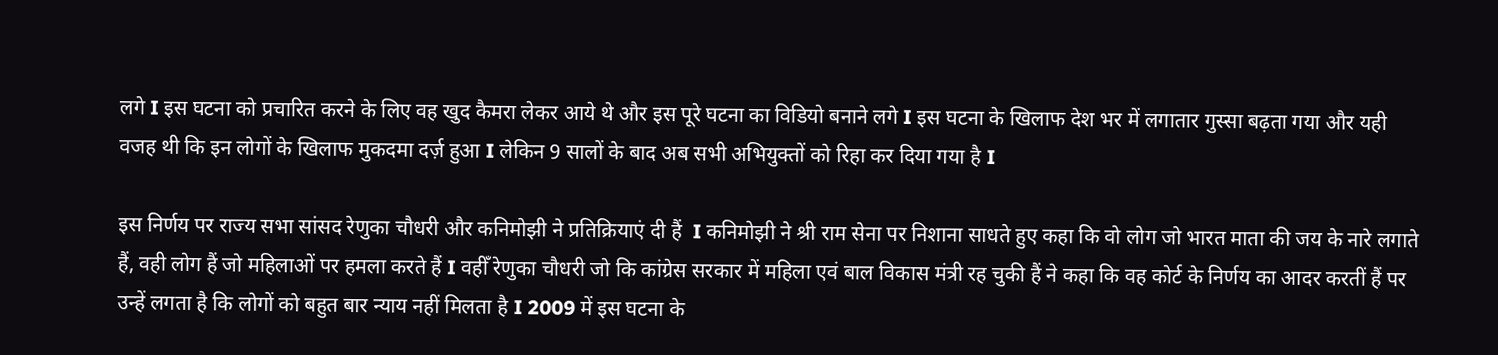लगे I इस घटना को प्रचारित करने के लिए वह खुद कैमरा लेकर आये थे और इस पूरे घटना का विडियो बनाने लगे I इस घटना के खिलाफ देश भर में लगातार गुस्सा बढ़ता गया और यही वजह थी कि इन लोगों के खिलाफ मुकदमा दर्ज़ हुआ I लेकिन 9 सालों के बाद अब सभी अभियुक्तों को रिहा कर दिया गया है I

इस निर्णय पर राज्य सभा सांसद रेणुका चौधरी और कनिमोझी ने प्रतिक्रियाएं दी हैं  I कनिमोझी ने श्री राम सेना पर निशाना साधते हुए कहा कि वो लोग जो भारत माता की जय के नारे लगाते हैं, वही लोग हैं जो महिलाओं पर हमला करते हैं I वहीँ रेणुका चौधरी जो कि कांग्रेस सरकार में महिला एवं बाल विकास मंत्री रह चुकी हैं ने कहा कि वह कोर्ट के निर्णय का आदर करतीं हैं पर उन्हें लगता है कि लोगों को बहुत बार न्याय नहीं मिलता है I 2009 में इस घटना के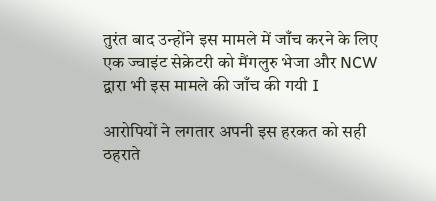तुरंत बाद उन्होंने इस मामले में जाँच करने के लिए एक ज्वाइंट सेक्रेटरी को मैंगलुरु भेजा और NCW द्वारा भी इस मामले की जाँच की गयी I

आरोपियों ने लगतार अपनी इस हरकत को सही ठहराते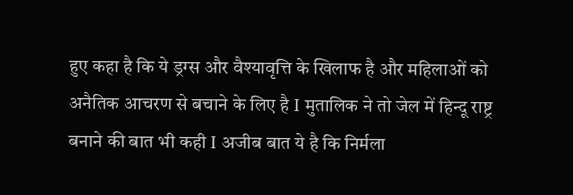हुए कहा है कि ये ड्रग्स और वैश्यावृत्ति के खिलाफ है और महिलाओं को अनैतिक आचरण से बचाने के लिए है I मुतालिक ने तो जेल में हिन्दू राष्ट्र बनाने की बात भी कही I अजीब बात ये है कि निर्मला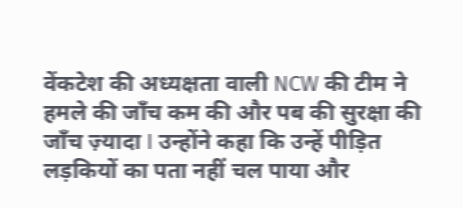वेंकटेश की अध्यक्षता वाली NCW की टीम ने हमले की जाँच कम की और पब की सुरक्षा की जाँच ज़्यादा I उन्होंने कहा कि उन्हें पीड़ित लड़कियों का पता नहीं चल पाया और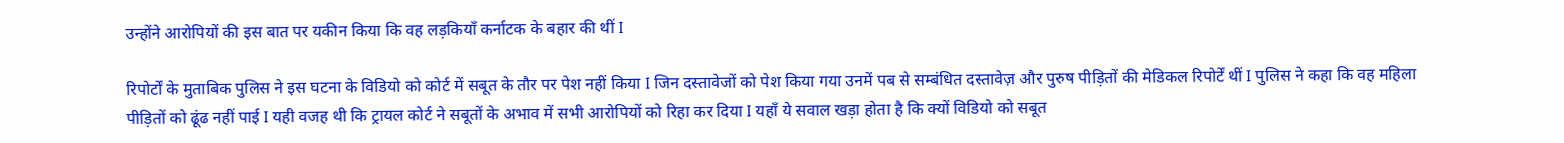उन्होंने आरोपियों की इस बात पर यकीन किया कि वह लड़कियाँ कर्नाटक के बहार की थीं I

रिपोर्टों के मुताबिक पुलिस ने इस घटना के विडियो को कोर्ट में सबूत के तौर पर पेश नहीं किया I जिन दस्तावेजों को पेश किया गया उनमें पब से सम्बंधित दस्तावेज़ और पुरुष पीड़ितों की मेडिकल रिपोर्टें थीं I पुलिस ने कहा कि वह महिला पीड़ितों को ढूंढ नहीं पाई I यही वजह थी कि ट्रायल कोर्ट ने सबूतों के अभाव में सभी आरोपियों को रिहा कर दिया I यहाँ ये सवाल खड़ा होता है कि क्यों विडियो को सबूत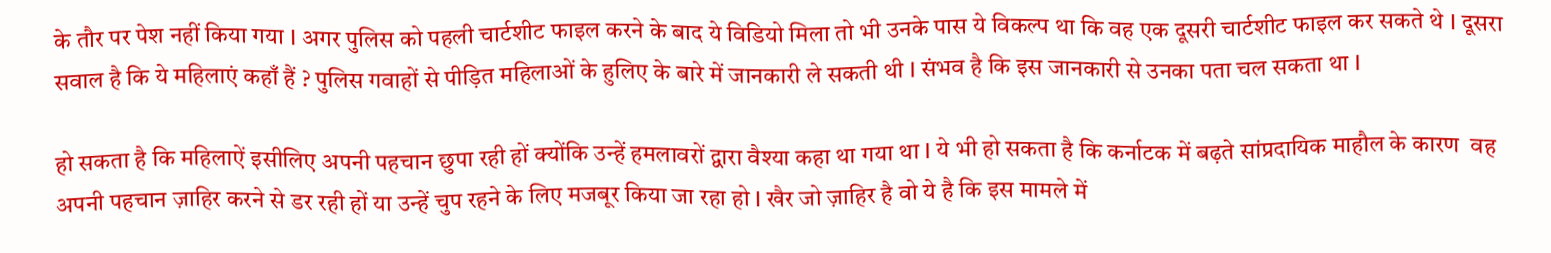के तौर पर पेश नहीं किया गया I अगर पुलिस को पहली चार्टशीट फाइल करने के बाद ये विडियो मिला तो भी उनके पास ये विकल्प था कि वह एक दूसरी चार्टशीट फाइल कर सकते थे I दूसरा सवाल है कि ये महिलाएं कहाँ हैं ? पुलिस गवाहों से पीड़ित महिलाओं के हुलिए के बारे में जानकारी ले सकती थी I संभव है कि इस जानकारी से उनका पता चल सकता था I

हो सकता है कि महिलाऐं इसीलिए अपनी पहचान छुपा रही हों क्योंकि उन्हें हमलावरों द्वारा वैश्या कहा था गया था I ये भी हो सकता है कि कर्नाटक में बढ़ते सांप्रदायिक माहौल के कारण  वह अपनी पहचान ज़ाहिर करने से डर रही हों या उन्हें चुप रहने के लिए मजबूर किया जा रहा हो I खैर जो ज़ाहिर है वो ये है कि इस मामले में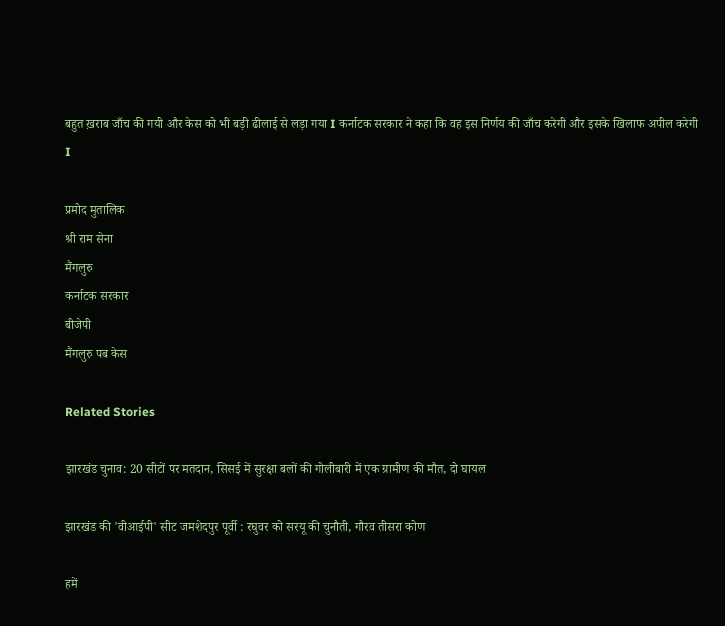बहुत ख़राब जाँच की गयी और केस को भी बड़ी ढीलाई से लड़ा गया I कर्नाटक सरकार ने कहा कि वह इस निर्णय की जाँच करेगी और इसके खिलाफ अपील करेगी I

प्रमोद मुतालिक
श्री राम सेना
मैंगलुरु
कर्नाटक सरकार
बीजेपी
मैंगलुरु पब केस

Related Stories

झारखंड चुनाव: 20 सीटों पर मतदान, सिसई में सुरक्षा बलों की गोलीबारी में एक ग्रामीण की मौत, दो घायल

झारखंड की 'वीआईपी' सीट जमशेदपुर पूर्वी : रघुवर को सरयू की चुनौती, गौरव तीसरा कोण

हमें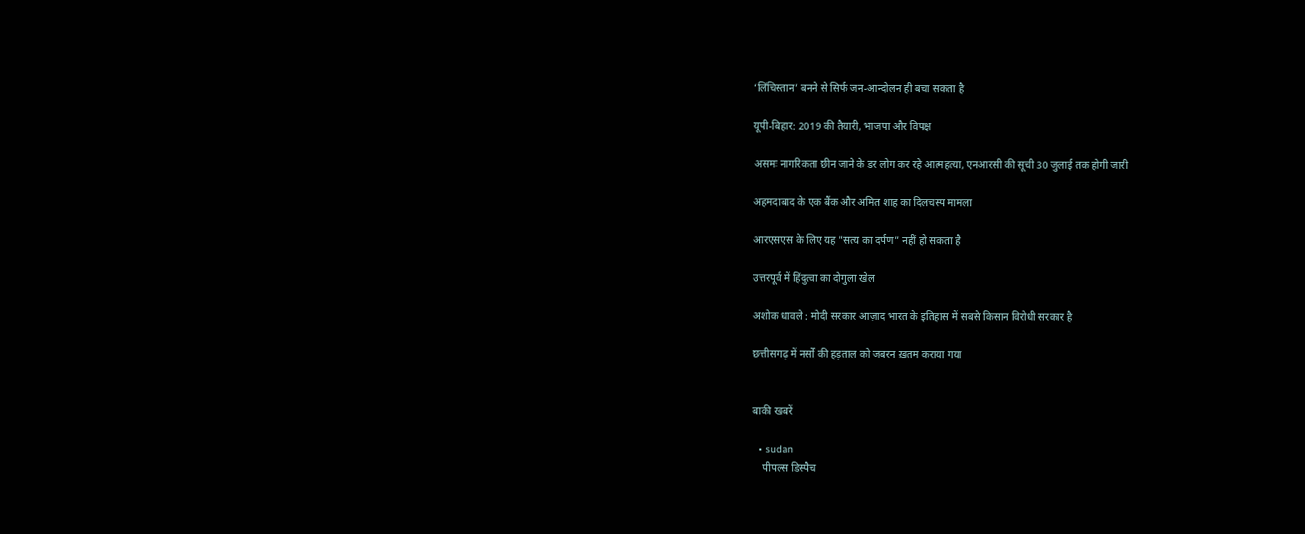‘लिंचिस्तान’ बनने से सिर्फ जन-आन्दोलन ही बचा सकता है

यूपी-बिहार: 2019 की तैयारी, भाजपा और विपक्ष

असमः नागरिकता छीन जाने के डर लोग कर रहे आत्महत्या, एनआरसी की सूची 30 जुलाई तक होगी जारी

अहमदाबाद के एक बैंक और अमित शाह का दिलचस्प मामला

आरएसएस के लिए यह "सत्य का दर्पण” नहीं हो सकता है

उत्तरपूर्व में हिंदुत्वा का दोगुला खेल

अशोक धावले : मोदी सरकार आज़ाद भारत के इतिहास में सबसे किसान विरोधी सरकार है

छत्तीसगढ़ में नर्सों की हड़ताल को जबरन ख़तम कराया गया


बाकी खबरें

  • sudan
    पीपल्स डिस्पैच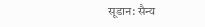सूडान: सैन्य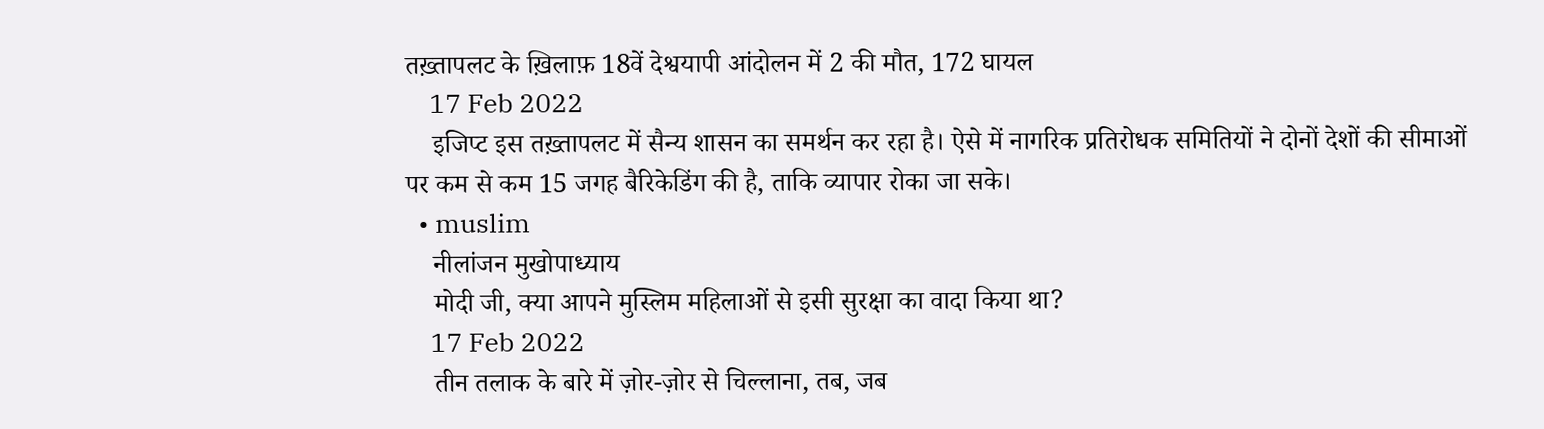तख़्तापलट के ख़िलाफ़ 18वें देश्वयापी आंदोलन में 2 की मौत, 172 घायल
    17 Feb 2022
    इजिप्ट इस तख़्तापलट में सैन्य शासन का समर्थन कर रहा है। ऐसे में नागरिक प्रतिरोधक समितियों ने दोनों देशों की सीमाओं पर कम से कम 15 जगह बैरिकेडिंग की है, ताकि व्यापार रोका जा सके।
  • muslim
    नीलांजन मुखोपाध्याय
    मोदी जी, क्या आपने मुस्लिम महिलाओं से इसी सुरक्षा का वादा किया था?
    17 Feb 2022
    तीन तलाक के बारे में ज़ोर-ज़ोर से चिल्लाना, तब, जब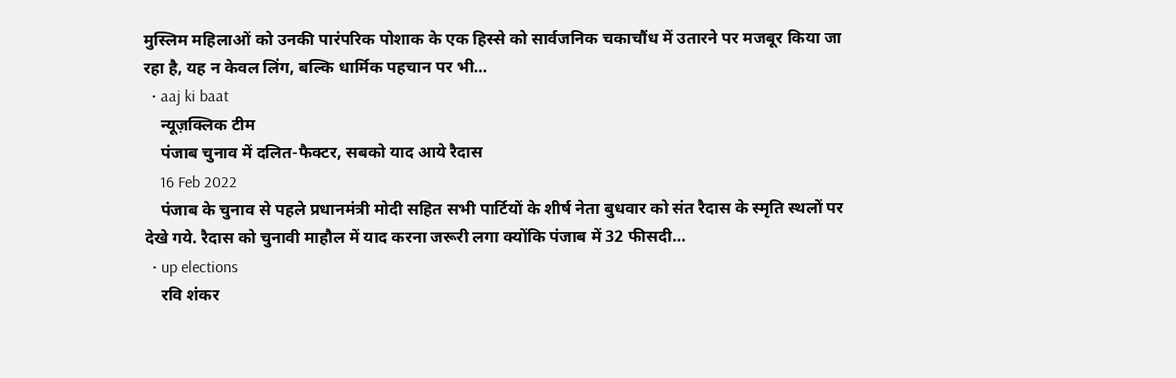मुस्लिम महिलाओं को उनकी पारंपरिक पोशाक के एक हिस्से को सार्वजनिक चकाचौंध में उतारने पर मजबूर किया जा रहा है, यह न केवल लिंग, बल्कि धार्मिक पहचान पर भी…
  • aaj ki baat
    न्यूज़क्लिक टीम
    पंजाब चुनाव में दलित-फैक्टर, सबको याद आये रैदास
    16 Feb 2022
    पंजाब के चुनाव से पहले प्रधानमंत्री मोदी सहित सभी पार्टियों के शीर्ष नेता बुधवार को संत रैदास के स्मृति स्थलों पर देखे गये. रैदास को चुनावी माहौल में याद करना जरूरी लगा क्योंकि पंजाब में 32 फीसदी…
  • up elections
    रवि शंकर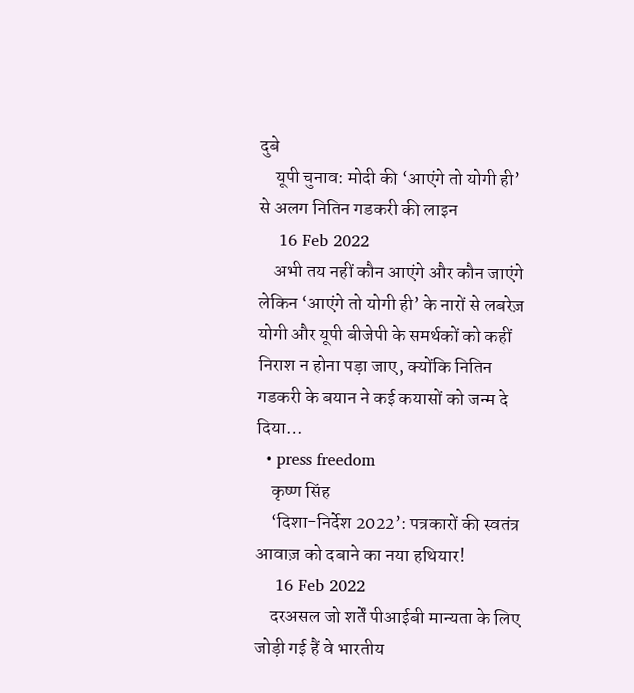दुबे
    यूपी चुनाव: मोदी की ‘आएंगे तो योगी ही’ से अलग नितिन गडकरी की लाइन
    16 Feb 2022
    अभी तय नहीं कौन आएंगे और कौन जाएंगे लेकिन ‘आएंगे तो योगी ही’ के नारों से लबरेज़ योगी और यूपी बीजेपी के समर्थकों को कहीं निराश न होना पड़ा जाए, क्योंकि नितिन गडकरी के बयान ने कई कयासों को जन्म दे दिया…
  • press freedom
    कृष्ण सिंह
    ‘दिशा-निर्देश 2022’: पत्रकारों की स्वतंत्र आवाज़ को दबाने का नया हथियार!
    16 Feb 2022
    दरअसल जो शर्तें पीआईबी मान्यता के लिए जोड़ी गई हैं वे भारतीय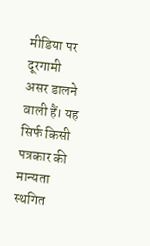मीडिया पर दूरगामी असर डालने वाली हैं। यह सिर्फ किसी पत्रकार की मान्यता स्थगित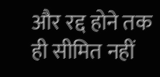और रद्द होने तक ही सीमित नहीं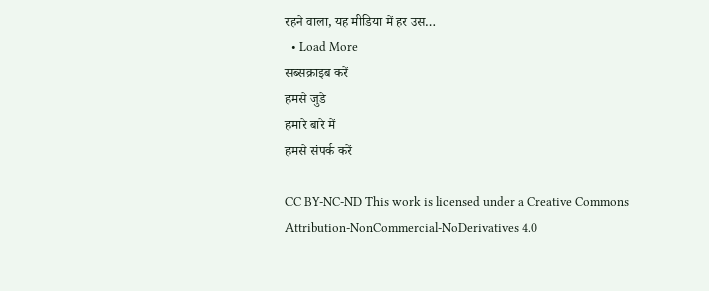रहने वाला, यह मीडिया में हर उस…
  • Load More
सब्सक्राइब करें
हमसे जुडे
हमारे बारे में
हमसे संपर्क करें

CC BY-NC-ND This work is licensed under a Creative Commons Attribution-NonCommercial-NoDerivatives 4.0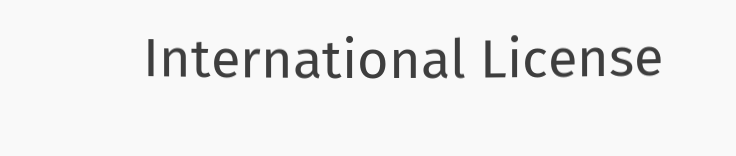International License